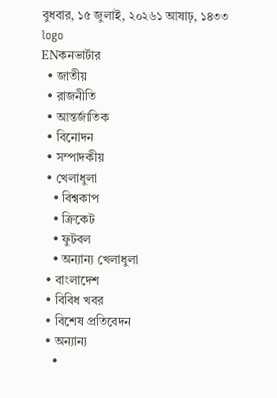বুধবার, ১৫ জুলাই, ২০২৬১ আষাঢ়, ১৪৩৩
logo
ENকনভার্টার
  • জাতীয়
  • রাজনীতি
  • আন্তর্জাতিক
  • বিনোদন
  • সম্পাদকীয়
  • খেলাধুলা
    • বিশ্বকাপ
    • ক্রিকেট
    • ফুটবল
    • অন্যান্য খেলাধুলা
  • বাংলাদেশ
  • বিবিধ খবর
  • বিশেষ প্রতিবেদন
  • অন্যান্য
    •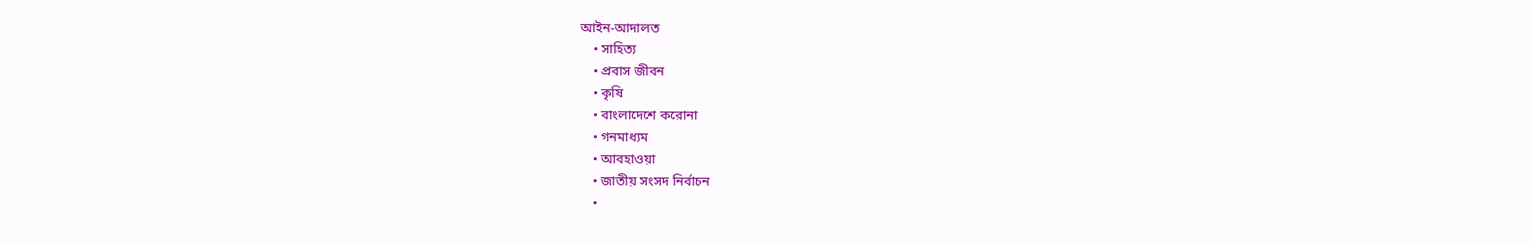আইন-আদালত
    • সাহিত্য
    • প্রবাস জীবন
    • কৃষি
    • বাংলাদেশে করোনা
    • গনমাধ্যম
    • আবহাওয়া
    • জাতীয় সংসদ নির্বাচন
    •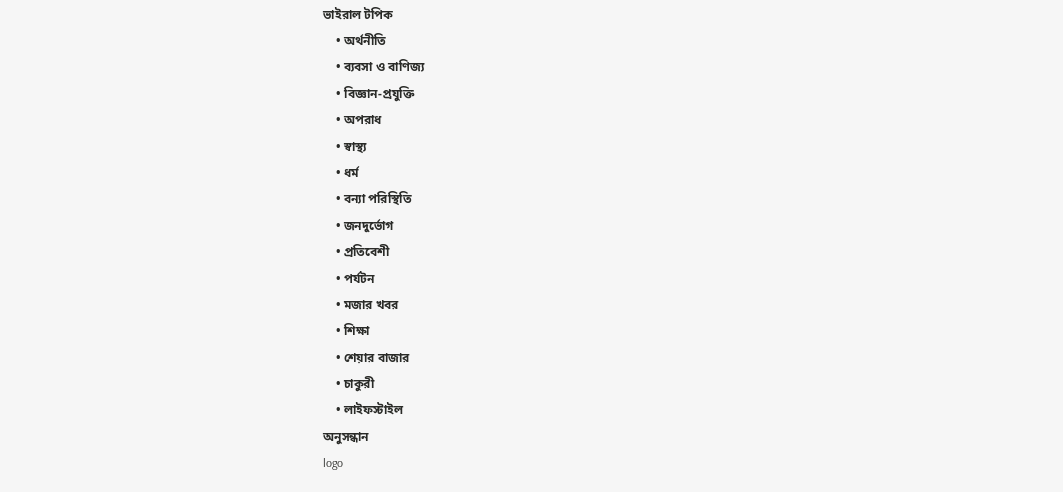ভাইরাল টপিক
    • অর্থনীতি
    • ব্যবসা ও বাণিজ্য
    • বিজ্ঞান-প্রযুক্তি
    • অপরাধ
    • স্বাস্থ্য
    • ধর্ম
    • বন্যা পরিস্থিতি
    • জনদুর্ভোগ
    • প্রতিবেশী
    • পর্যটন
    • মজার খবর
    • শিক্ষা
    • শেয়ার বাজার
    • চাকুরী
    • লাইফস্টাইল
অনুসন্ধান
logo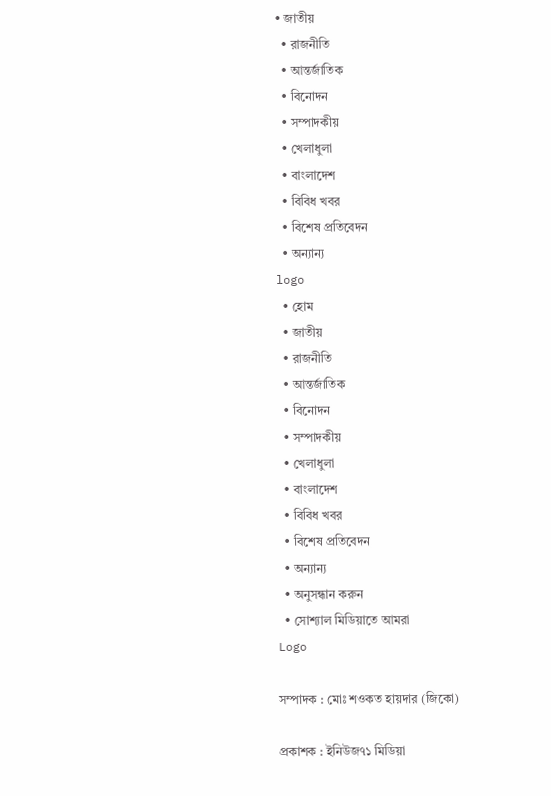• জাতীয়
  • রাজনীতি
  • আন্তর্জাতিক
  • বিনোদন
  • সম্পাদকীয়
  • খেলাধুলা
  • বাংলাদেশ
  • বিবিধ খবর
  • বিশেষ প্রতিবেদন
  • অন্যান্য
logo
  • হোম
  • জাতীয়
  • রাজনীতি
  • আন্তর্জাতিক
  • বিনোদন
  • সম্পাদকীয়
  • খেলাধুলা
  • বাংলাদেশ
  • বিবিধ খবর
  • বিশেষ প্রতিবেদন
  • অন্যান্য
  • অনুসন্ধান করুন
  • সোশ্যাল মিডিয়াতে আমরা
Logo

সম্পাদক : মোঃ শওকত হায়দার (জিকো)

প্রকাশক : ইনিউজ৭১ মিডিয়া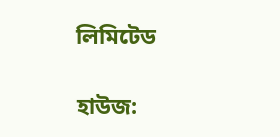লিমিটেড

হাউজ: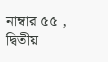নাম্বার ৫৫ , দ্বিতীয়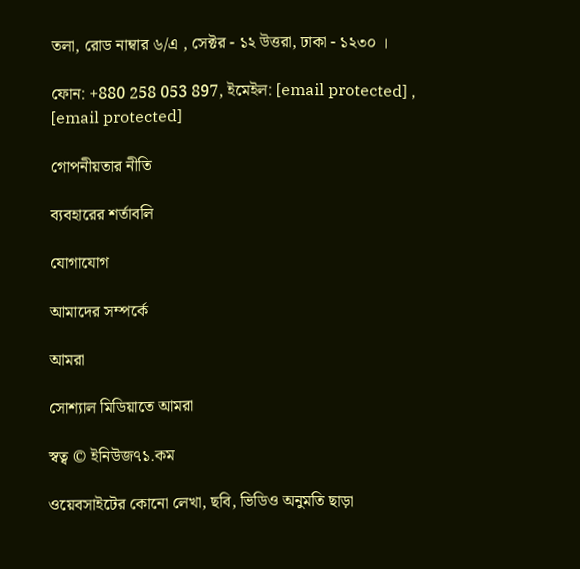তলা, রোড নাম্বার ৬/এ , সেক্টর - ১২ উত্তরা, ঢাকা - ১২৩০ ।

ফোন: +880 258 053 897, ইমেইল: [email protected] , [email protected]

গোপনীয়তার নীতি

ব্যবহারের শর্তাবলি

যোগাযোগ

আমাদের সম্পর্কে

আমরা

সোশ্যাল মিডিয়াতে আমরা

স্বত্ব © ইনিউজ৭১.কম

ওয়েবসাইটের কোনো লেখা, ছবি, ভিডিও অনুমতি ছাড়া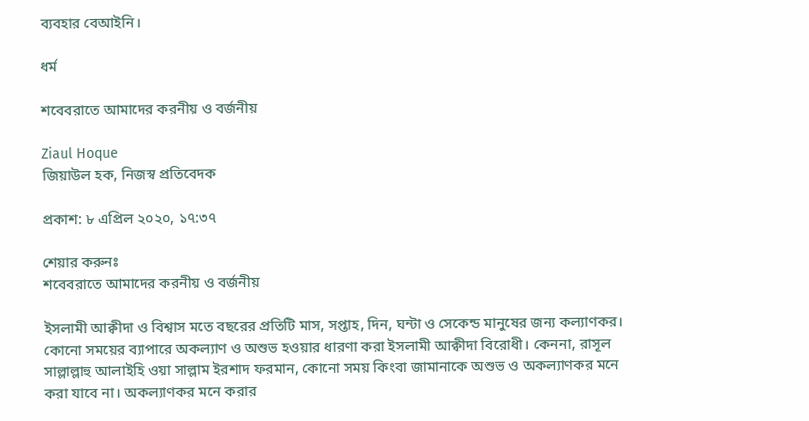ব্যবহার বেআইনি।

ধর্ম

শবেবরাতে আমাদের করনীয় ও বর্জনীয়

Ziaul Hoque
জিয়াউল হক, নিজস্ব প্রতিবেদক

প্রকাশ: ৮ এপ্রিল ২০২০, ১৭:৩৭

শেয়ার করুনঃ
শবেবরাতে আমাদের করনীয় ও বর্জনীয়

ইসলামী আক্বীদা ও বিশ্বাস মতে বছরের প্রতিটি মাস, সপ্তাহ, দিন, ঘন্টা ও সেকেন্ড মানুষের জন্য কল্যাণকর। কোনো সময়ের ব্যাপারে অকল্যাণ ও অশুভ হওয়ার ধারণা করা ইসলামী আক্বীদা বিরোধী। কেননা, রাসূল সাল্লাল্লাহু আলাইহি ওয়া সাল্লাম ইরশাদ ফরমান, কোনো সময় কিংবা জামানাকে অশুভ ও অকল্যাণকর মনে করা যাবে না। অকল্যাণকর মনে করার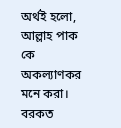অর্থই হলো, আল্লাহ পাক কে অকল্যাণকর মনে করা। বরকত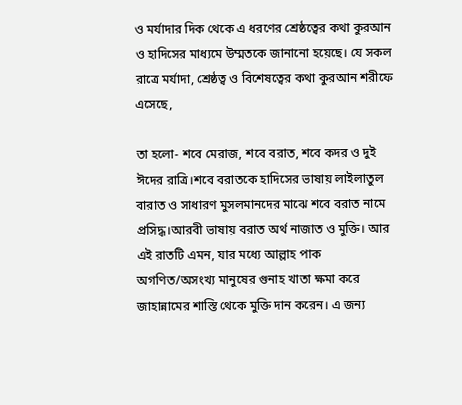ও মর্যাদার দিক থেকে এ ধরণের শ্রেষ্ঠত্বের কথা কুরআন ও হাদিসের মাধ্যমে উম্মতকে জানানো হয়েছে। যে সকল রাত্রে মর্যাদা, শ্রেষ্ঠত্ব ও বিশেষত্বের কথা কুরআন শরীফে এসেছে,

তা হলো- শবে মেরাজ, শবে বরাত, শবে কদর ও দুই ঈদের রাত্রি।শবে বরাতকে হাদিসের ভাষায় লাইলাতুল বারাত ও সাধারণ মুসলমানদের মাঝে শবে বরাত নামে প্রসিদ্ধ।আরবী ভাষায় বরাত অর্থ নাজাত ও মুক্তি। আর এই রাতটি এমন, যার মধ্যে আল্লাহ পাক অগণিত/অসংখ্য মানুষের গুনাহ খাতা ক্ষমা করে জাহান্নামের শাস্তি থেকে মুক্তি দান করেন। এ জন্য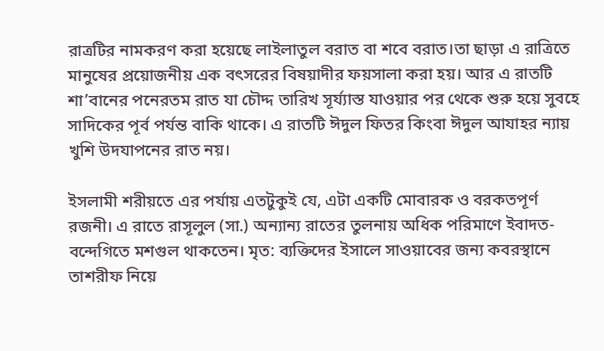রাত্রটির নামকরণ করা হয়েছে লাইলাতুল বরাত বা শবে বরাত।তা ছাড়া এ রাত্রিতে মানুষের প্রয়োজনীয় এক বৎসরের বিষয়াদীর ফয়সালা করা হয়। আর এ রাতটি শা’বানের পনেরতম রাত যা চৌদ্দ তারিখ সূর্য্যাস্ত যাওয়ার পর থেকে শুরু হয়ে সুবহে সাদিকের পূর্ব পর্যন্ত বাকি থাকে। এ রাতটি ঈদুল ফিতর কিংবা ঈদুল আযাহর ন্যায় খুশি উদযাপনের রাত নয়।

ইসলামী শরীয়তে এর পর্যায় এতটুকুই যে, এটা একটি মোবারক ও বরকতপূর্ণ রজনী। এ রাতে রাসূলুল (সা.) অন্যান্য রাতের তুলনায় অধিক পরিমাণে ইবাদত-বন্দেগিতে মশগুল থাকতেন। মৃত: ব্যক্তিদের ইসালে সাওয়াবের জন্য কবরস্থানে তাশরীফ নিয়ে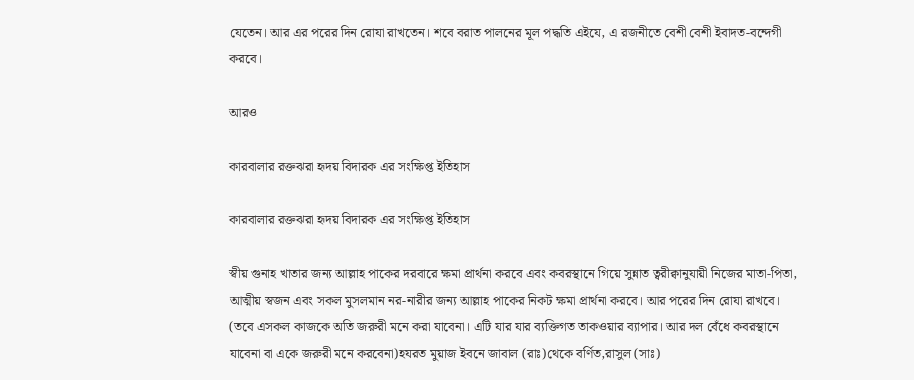যেতেন। আর এর পরের দিন রোযা রাখতেন। শবে বরাত পালনের মূল পদ্ধতি এইযে, এ রজনীতে বেশী বেশী ইবাদত-বন্দেগী করবে।

আরও

কারবালার রক্তঝরা হৃদয় বিদারক এর সংক্ষিপ্ত ইতিহাস

কারবালার রক্তঝরা হৃদয় বিদারক এর সংক্ষিপ্ত ইতিহাস

স্বীয় গুনাহ খাতার জন্য আল্লাহ পাকের দরবারে ক্ষমা প্রার্থনা করবে এবং কবরস্থানে গিয়ে সুন্নাত ত্বরীক্বানুযায়ী নিজের মাতা-পিতা, আত্মীয় স্বজন এবং সকল মুসলমান নর-নারীর জন্য আল্লাহ পাকের নিকট ক্ষমা প্রার্থনা করবে। আর পরের দিন রোযা রাখবে। (তবে এসকল কাজকে অতি জরুরী মনে করা যাবেনা। এটি যার যার ব্যক্তিগত তাকওয়ার ব্যাপার। আর দল বেঁধে কবরস্থানে যাবেনা বা একে জরুরী মনে করবেনা)হযরত মুয়াজ ইবনে জাবাল (রাঃ)থেকে বর্ণিত,রাসুল (সাঃ)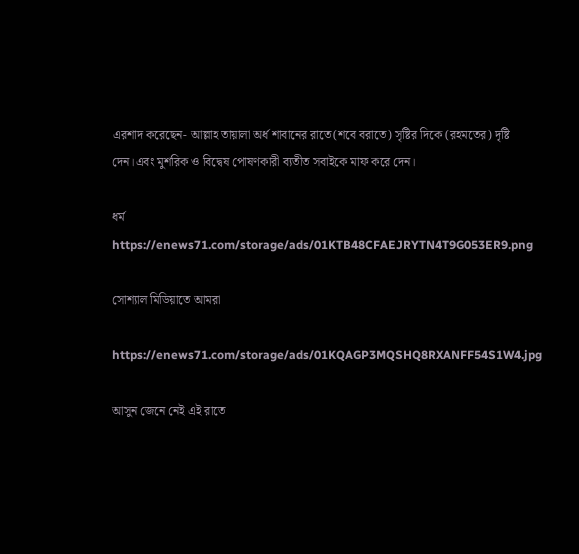এরশাদ করেছেন- আল্লাহ তায়ালা অর্ধ শাবানের রাতে(শবে বরাতে) সৃষ্টির দিকে (রহমতের) দৃষ্টি দেন।এবং মুশরিক ও বিদ্বেষ পোষণকারী ব্যতীত সবাইকে মাফ করে দেন।

ধর্ম
https://enews71.com/storage/ads/01KTB48CFAEJRYTN4T9G053ER9.png

সোশ্যাল মিডিয়াতে আমরা

https://enews71.com/storage/ads/01KQAGP3MQSHQ8RXANFF54S1W4.jpg

আসুন জেনে নেই এই রাতে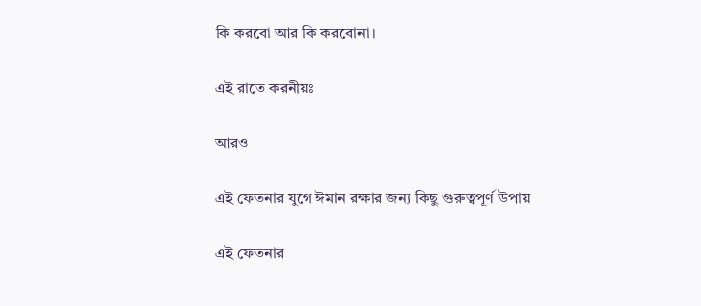কি করবো আর কি করবোনা।

এই রাতে করনীয়ঃ

আরও

এই ফেতনার যুগে ঈমান রক্ষার জন্য কিছু গুরুত্বপূর্ণ উপায়

এই ফেতনার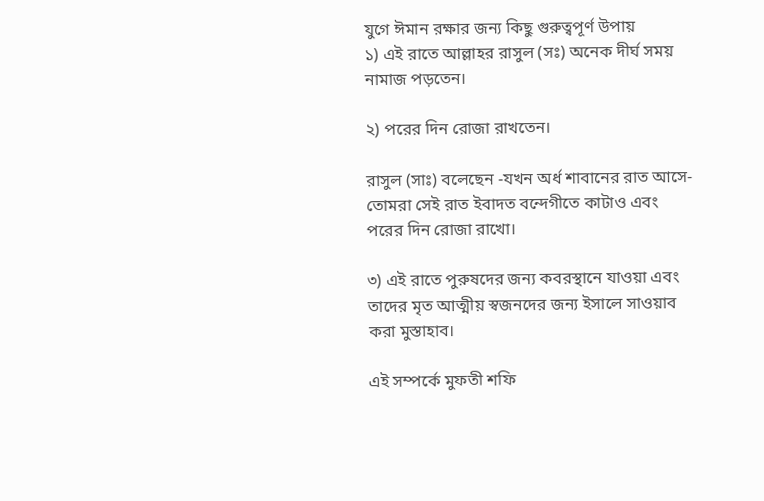যুগে ঈমান রক্ষার জন্য কিছু গুরুত্বপূর্ণ উপায়
১) এই রাতে আল্লাহর রাসুল (সঃ) অনেক দীর্ঘ সময়  নামাজ পড়তেন।

২) পরের দিন রোজা রাখতেন।

রাসুল (সাঃ) বলেছেন -যখন অর্ধ শাবানের রাত আসে- তোমরা সেই রাত ইবাদত বন্দেগীতে কাটাও এবং পরের দিন রোজা রাখো।

৩) এই রাতে পুরুষদের জন্য কবরস্থানে যাওয়া এবং তাদের মৃত আত্মীয় স্বজনদের জন্য ইসালে সাওয়াব করা মুস্তাহাব।

এই সম্পর্কে মুফতী শফি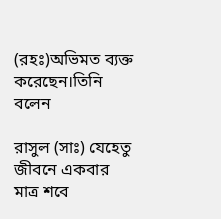(রহঃ)অভিমত ব্যক্ত করেছেন।তিনি বলেন

রাসুল (সাঃ) যেহেতু জীবনে একবার মাত্র শবে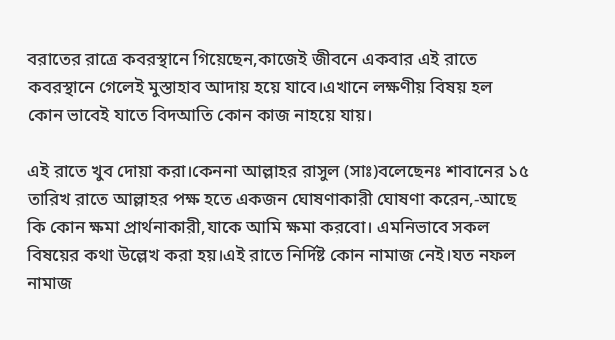বরাতের রাত্রে কবরস্থানে গিয়েছেন,কাজেই জীবনে একবার এই রাতে কবরস্থানে গেলেই মুস্তাহাব আদায় হয়ে যাবে।এখানে লক্ষণীয় বিষয় হল কোন ভাবেই যাতে বিদআতি কোন কাজ নাহয়ে যায়।

এই রাতে খুব দোয়া করা।কেননা আল্লাহর রাসুল (সাঃ)বলেছেনঃ শাবানের ১৫ তারিখ রাতে আল্লাহর পক্ষ হতে একজন ঘোষণাকারী ঘোষণা করেন,-আছে কি কোন ক্ষমা প্রার্থনাকারী,যাকে আমি ক্ষমা করবো। এমনিভাবে সকল বিষয়ের কথা উল্লেখ করা হয়।এই রাতে নির্দিষ্ট কোন নামাজ নেই।যত নফল নামাজ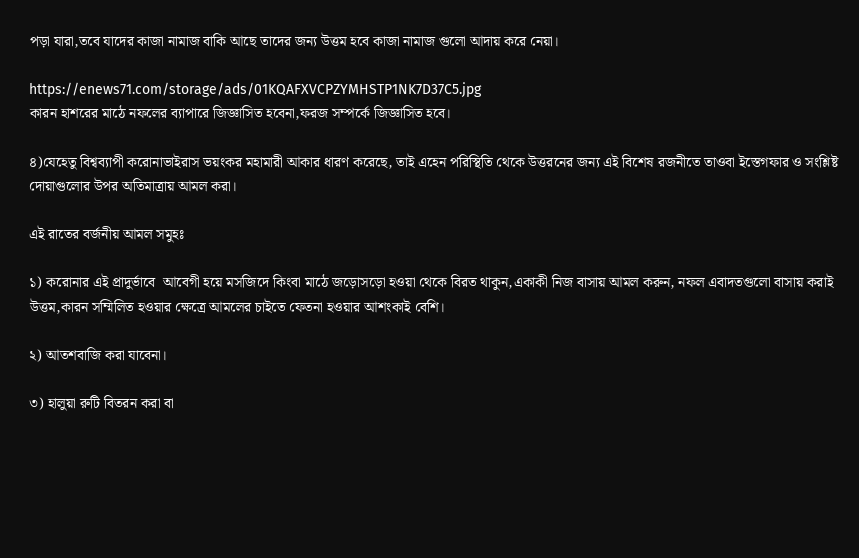পড়া যারা,তবে যাদের কাজা নামাজ বাকি আছে তাদের জন্য উত্তম হবে কাজা নামাজ গুলো আদায় করে নেয়া।

https://enews71.com/storage/ads/01KQAFXVCPZYMHSTP1NK7D37C5.jpg
কারন হাশরের মাঠে নফলের ব্যাপারে জিজ্ঞাসিত হবেনা,ফরজ সম্পর্কে জিজ্ঞাসিত হবে।

৪)যেহেতু বিশ্বব্যাপী করোনাভাইরাস ভয়ংকর মহামারী আকার ধারণ করেছে, তাই এহেন পরিস্থিতি থেকে উত্তরনের জন্য এই বিশেষ রজনীতে তাওবা ইস্তেগফার ও সংশ্লিষ্ট দোয়াগুলোর উপর অতিমাত্রায় আমল করা।

এই রাতের বর্জনীয় আমল সমুহঃ

১) করোনার এই প্রাদুর্ভাবে  আবেগী হয়ে মসজিদে কিংবা মাঠে জড়োসড়ো হওয়া থেকে বিরত থাকুন,একাকী নিজ বাসায় আমল করুন, নফল এবাদতগুলো বাসায় করাই উত্তম,কারন সম্মিলিত হওয়ার ক্ষেত্রে আমলের চাইতে ফেতনা হওয়ার আশংকাই বেশি।

২) আতশবাজি করা যাবেনা।

৩) হালুয়া রুটি বিতরন করা বা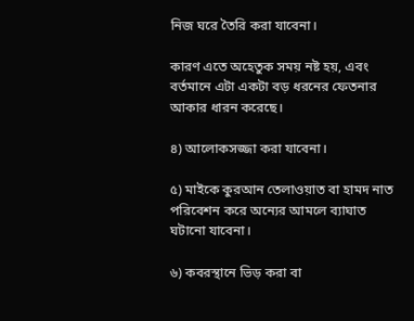নিজ ঘরে তৈরি করা যাবেনা।

কারণ এতে অহেতুক সময় নষ্ট হয়, এবং বর্তমানে এটা একটা বড় ধরনের ফেতনার আকার ধারন করেছে।

৪) আলোকসজ্জা করা যাবেনা।

৫) মাইকে কুরআন তেলাওয়াত বা হামদ নাত পরিবেশন করে অন্যের আমলে ব্যাঘাত ঘটানো যাবেনা।

৬) কবরস্থানে ভিড় করা বা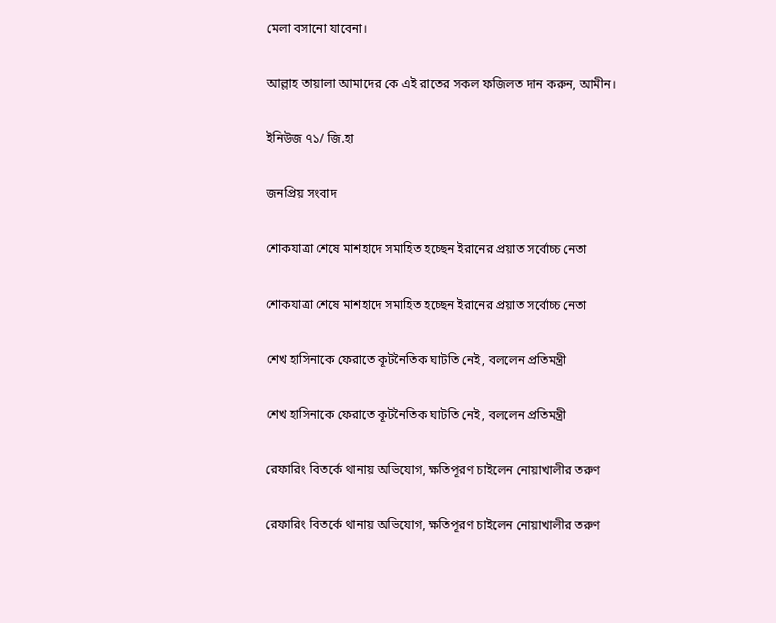মেলা বসানো যাবেনা।

আল্লাহ তায়ালা আমাদের কে এই রাতের সকল ফজিলত দান করুন, আমীন।

ইনিউজ ৭১/ জি.হা

জনপ্রিয় সংবাদ

শোকযাত্রা শেষে মাশহাদে সমাহিত হচ্ছেন ইরানের প্রয়াত সর্বোচ্চ নেতা

শোকযাত্রা শেষে মাশহাদে সমাহিত হচ্ছেন ইরানের প্রয়াত সর্বোচ্চ নেতা

শেখ হাসিনাকে ফেরাতে কূটনৈতিক ঘাটতি নেই, বললেন প্রতিমন্ত্রী

শেখ হাসিনাকে ফেরাতে কূটনৈতিক ঘাটতি নেই, বললেন প্রতিমন্ত্রী

রেফারিং বিতর্কে থানায় অভিযোগ, ক্ষতিপূরণ চাইলেন নোয়াখালীর তরুণ

রেফারিং বিতর্কে থানায় অভিযোগ, ক্ষতিপূরণ চাইলেন নোয়াখালীর তরুণ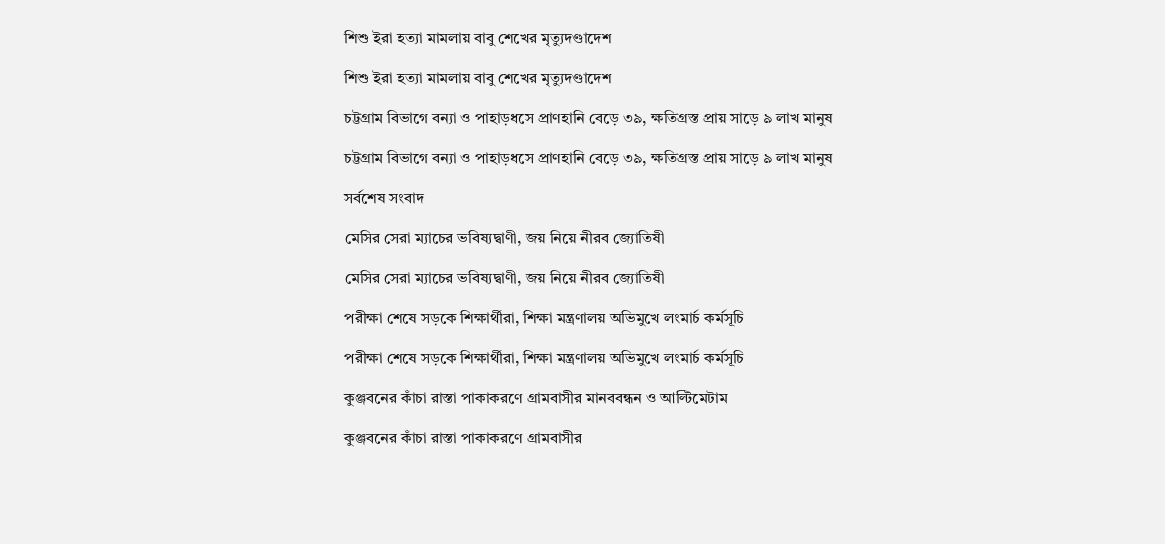শিশু ইরা হত্যা মামলায় বাবু শেখের মৃত্যুদণ্ডাদেশ

শিশু ইরা হত্যা মামলায় বাবু শেখের মৃত্যুদণ্ডাদেশ

চট্টগ্রাম বিভাগে বন্যা ও পাহাড়ধসে প্রাণহানি বেড়ে ৩৯, ক্ষতিগ্রস্ত প্রায় সাড়ে ৯ লাখ মানুষ

চট্টগ্রাম বিভাগে বন্যা ও পাহাড়ধসে প্রাণহানি বেড়ে ৩৯, ক্ষতিগ্রস্ত প্রায় সাড়ে ৯ লাখ মানুষ

সর্বশেষ সংবাদ

মেসির সেরা ম্যাচের ভবিষ্যদ্বাণী, জয় নিয়ে নীরব জ্যোতিষী

মেসির সেরা ম্যাচের ভবিষ্যদ্বাণী, জয় নিয়ে নীরব জ্যোতিষী

পরীক্ষা শেষে সড়কে শিক্ষার্থীরা, শিক্ষা মন্ত্রণালয় অভিমুখে লংমার্চ কর্মসূচি

পরীক্ষা শেষে সড়কে শিক্ষার্থীরা, শিক্ষা মন্ত্রণালয় অভিমুখে লংমার্চ কর্মসূচি

কুঞ্জবনের কাঁচা রাস্তা পাকাকরণে গ্রামবাসীর মানববন্ধন ও আল্টিমেটাম

কুঞ্জবনের কাঁচা রাস্তা পাকাকরণে গ্রামবাসীর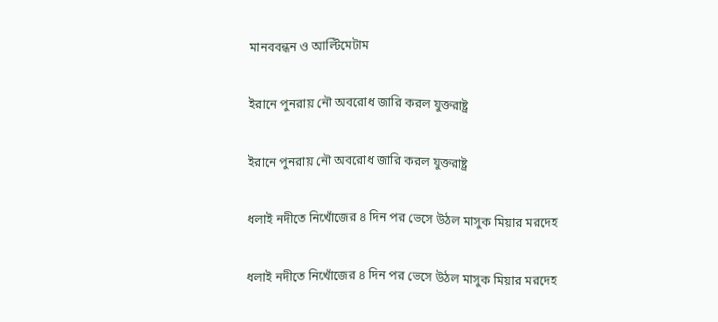মানববন্ধন ও আল্টিমেটাম

ইরানে পুনরায় নৌ অবরোধ জারি করল যুক্তরাষ্ট্র

ইরানে পুনরায় নৌ অবরোধ জারি করল যুক্তরাষ্ট্র

ধলাই নদীতে নিখোঁজের ৪ দিন পর ভেসে উঠল মাসুক মিয়ার মরদেহ

ধলাই নদীতে নিখোঁজের ৪ দিন পর ভেসে উঠল মাসুক মিয়ার মরদেহ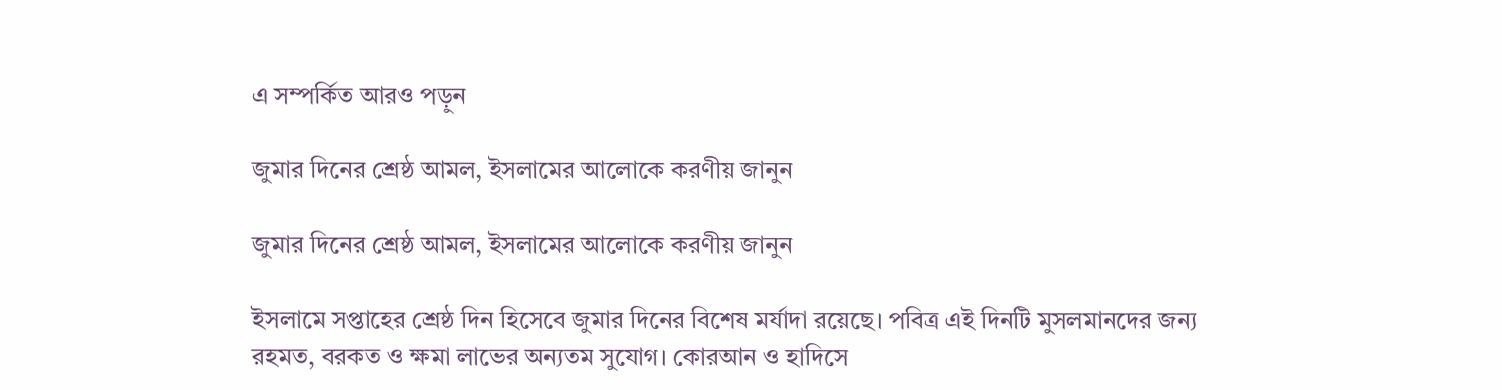এ সম্পর্কিত আরও পড়ুন

জুমার দিনের শ্রেষ্ঠ আমল, ইসলামের আলোকে করণীয় জানুন

জুমার দিনের শ্রেষ্ঠ আমল, ইসলামের আলোকে করণীয় জানুন

ইসলামে সপ্তাহের শ্রেষ্ঠ দিন হিসেবে জুমার দিনের বিশেষ মর্যাদা রয়েছে। পবিত্র এই দিনটি মুসলমানদের জন্য রহমত, বরকত ও ক্ষমা লাভের অন্যতম সুযোগ। কোরআন ও হাদিসে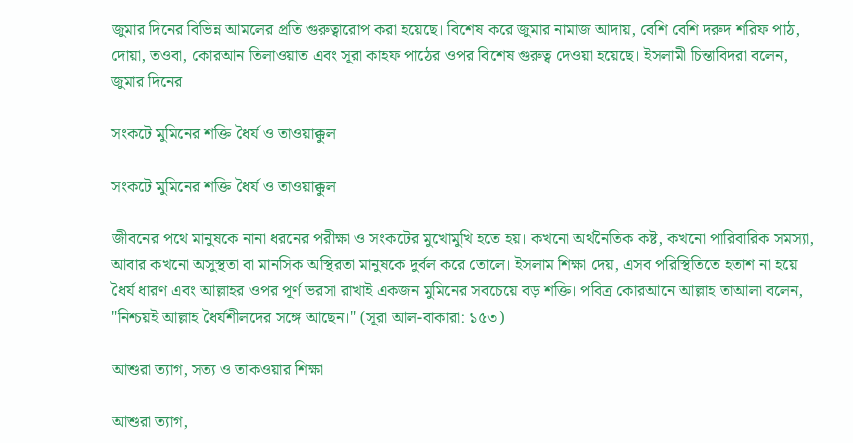জুমার দিনের বিভিন্ন আমলের প্রতি গুরুত্বারোপ করা হয়েছে। বিশেষ করে জুমার নামাজ আদায়, বেশি বেশি দরুদ শরিফ পাঠ, দোয়া, তওবা, কোরআন তিলাওয়াত এবং সূরা কাহফ পাঠের ওপর বিশেষ গুরুত্ব দেওয়া হয়েছে। ইসলামী চিন্তাবিদরা বলেন, জুমার দিনের

সংকটে মুমিনের শক্তি ধৈর্য ও তাওয়াক্কুল

সংকটে মুমিনের শক্তি ধৈর্য ও তাওয়াক্কুল

জীবনের পথে মানুষকে নানা ধরনের পরীক্ষা ও সংকটের মুখোমুখি হতে হয়। কখনো অর্থনৈতিক কষ্ট, কখনো পারিবারিক সমস্যা, আবার কখনো অসুস্থতা বা মানসিক অস্থিরতা মানুষকে দুর্বল করে তোলে। ইসলাম শিক্ষা দেয়, এসব পরিস্থিতিতে হতাশ না হয়ে ধৈর্য ধারণ এবং আল্লাহর ওপর পূর্ণ ভরসা রাখাই একজন মুমিনের সবচেয়ে বড় শক্তি। পবিত্র কোরআনে আল্লাহ তাআলা বলেন, "নিশ্চয়ই আল্লাহ ধৈর্যশীলদের সঙ্গে আছেন।" (সূরা আল-বাকারা: ১৫৩)

আশুরা ত্যাগ, সত্য ও তাকওয়ার শিক্ষা

আশুরা ত্যাগ,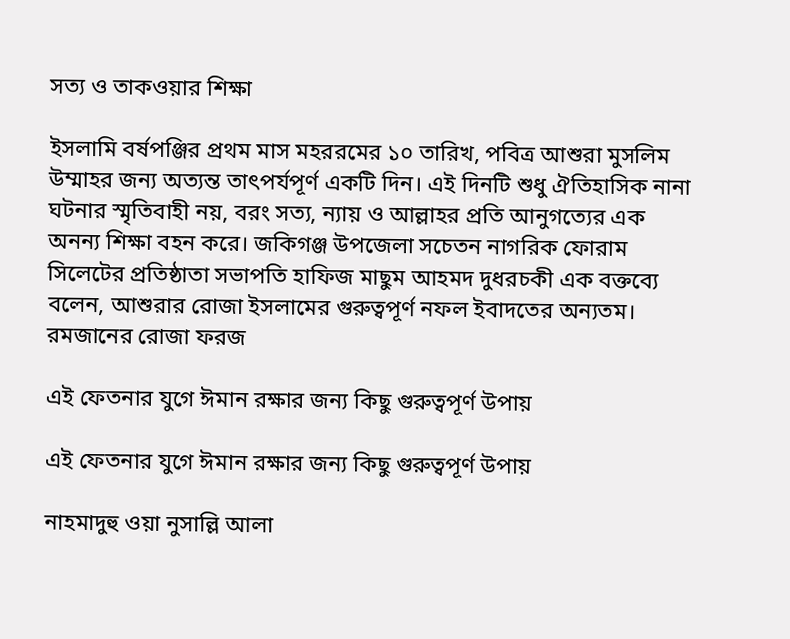সত্য ও তাকওয়ার শিক্ষা

ইসলামি বর্ষপঞ্জির প্রথম মাস মহররমের ১০ তারিখ, পবিত্র আশুরা মুসলিম উম্মাহর জন্য অত্যন্ত তাৎপর্যপূর্ণ একটি দিন। এই দিনটি শুধু ঐতিহাসিক নানা ঘটনার স্মৃতিবাহী নয়, বরং সত্য, ন্যায় ও আল্লাহর প্রতি আনুগত্যের এক অনন্য শিক্ষা বহন করে। জকিগঞ্জ উপজেলা সচেতন নাগরিক ফোরাম সিলেটের প্রতিষ্ঠাতা সভাপতি হাফিজ মাছুম আহমদ দুধরচকী এক বক্তব্যে বলেন, আশুরার রোজা ইসলামের গুরুত্বপূর্ণ নফল ইবাদতের অন্যতম। রমজানের রোজা ফরজ

এই ফেতনার যুগে ঈমান রক্ষার জন্য কিছু গুরুত্বপূর্ণ উপায়

এই ফেতনার যুগে ঈমান রক্ষার জন্য কিছু গুরুত্বপূর্ণ উপায়

নাহমাদুহু ওয়া নুসাল্লি আলা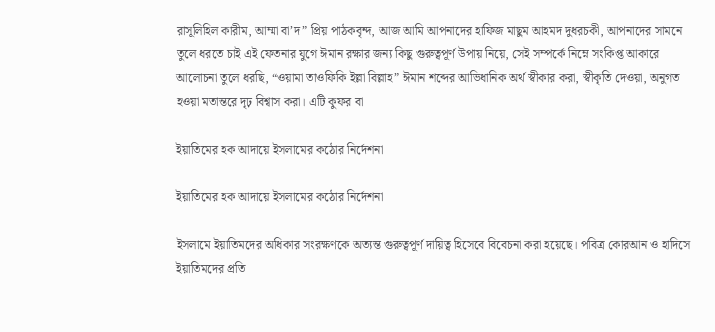রাসূলিহিল কারীম, আম্মা বা’দ” প্রিয় পাঠকবৃন্দ, আজ আমি আপনাদের হাফিজ মাছুম আহমদ দুধরচকী, আপনাদের সামনে তুলে ধরতে চাই এই ফেতনার যুগে ঈমান রক্ষার জন্য কিছু গুরুত্বপূর্ণ উপায় নিয়ে, সেই সম্পর্কে নিম্নে সংকিপ্ত আকারে আলোচনা তুলে ধরছি, “ওয়ামা তাওফিকি ইল্লা বিল্লাহ” ঈমান শব্দের আভিধানিক অর্থ স্বীকার করা, স্বীকৃতি দেওয়া, অনুগত হওয়া মতান্তরে দৃঢ় বিশ্বাস করা। এটি কুফর বা

ইয়াতিমের হক আদায়ে ইসলামের কঠোর নির্দেশনা

ইয়াতিমের হক আদায়ে ইসলামের কঠোর নির্দেশনা

ইসলামে ইয়াতিমদের অধিকার সংরক্ষণকে অত্যন্ত গুরুত্বপূর্ণ দায়িত্ব হিসেবে বিবেচনা করা হয়েছে। পবিত্র কোরআন ও হাদিসে ইয়াতিমদের প্রতি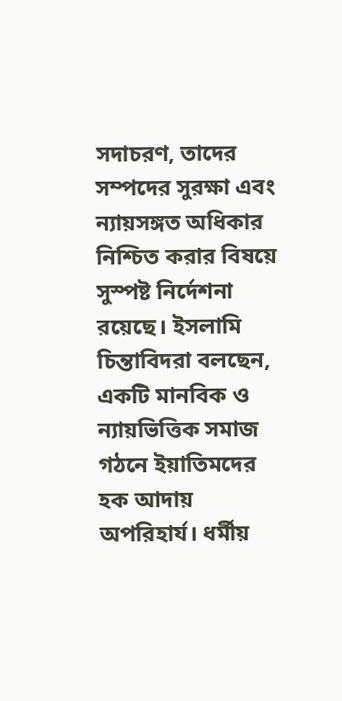সদাচরণ, তাদের সম্পদের সুরক্ষা এবং ন্যায়সঙ্গত অধিকার নিশ্চিত করার বিষয়ে সুস্পষ্ট নির্দেশনা রয়েছে। ইসলামি চিন্তাবিদরা বলছেন, একটি মানবিক ও ন্যায়ভিত্তিক সমাজ গঠনে ইয়াতিমদের হক আদায় অপরিহার্য। ধর্মীয়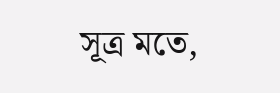সূত্র মতে,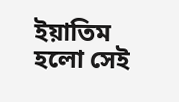ইয়াতিম হলো সেই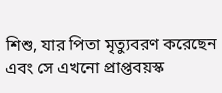শিশু, যার পিতা মৃত্যুবরণ করেছেন এবং সে এখনো প্রাপ্তবয়স্ক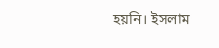হয়নি। ইসলাম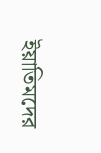ইয়াতিমদের